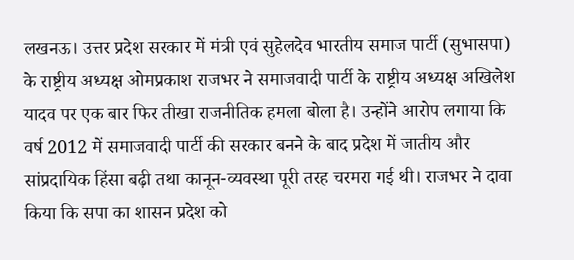लखनऊ। उत्तर प्रदेश सरकार में मंत्री एवं सुहेलदेव भारतीय समाज पार्टी (सुभासपा) के राष्ट्रीय अध्यक्ष ओमप्रकाश राजभर ने समाजवादी पार्टी के राष्ट्रीय अध्यक्ष अखिलेश यादव पर एक बार फिर तीखा राजनीतिक हमला बोला है। उन्होंने आरोप लगाया कि वर्ष 2012 में समाजवादी पार्टी की सरकार बनने के बाद प्रदेश में जातीय और सांप्रदायिक हिंसा बढ़ी तथा कानून-व्यवस्था पूरी तरह चरमरा गई थी। राजभर ने दावा किया कि सपा का शासन प्रदेश को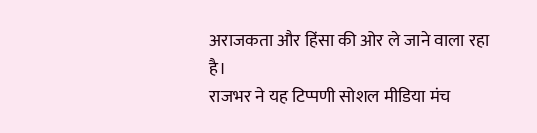अराजकता और हिंसा की ओर ले जाने वाला रहा है।
राजभर ने यह टिप्पणी सोशल मीडिया मंच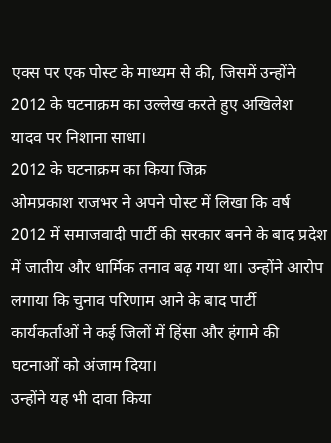एक्स पर एक पोस्ट के माध्यम से की, जिसमें उन्होंने 2012 के घटनाक्रम का उल्लेख करते हुए अखिलेश यादव पर निशाना साधा।
2012 के घटनाक्रम का किया जिक्र
ओमप्रकाश राजभर ने अपने पोस्ट में लिखा कि वर्ष 2012 में समाजवादी पार्टी की सरकार बनने के बाद प्रदेश में जातीय और धार्मिक तनाव बढ़ गया था। उन्होंने आरोप लगाया कि चुनाव परिणाम आने के बाद पार्टी कार्यकर्ताओं ने कई जिलों में हिंसा और हंगामे की घटनाओं को अंजाम दिया।
उन्होंने यह भी दावा किया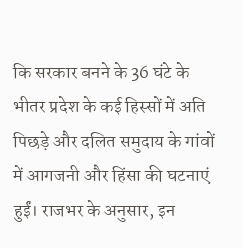कि सरकार बनने के 36 घंटे के भीतर प्रदेश के कई हिस्सों में अति पिछड़े और दलित समुदाय के गांवों में आगजनी और हिंसा की घटनाएं हुईं। राजभर के अनुसार, इन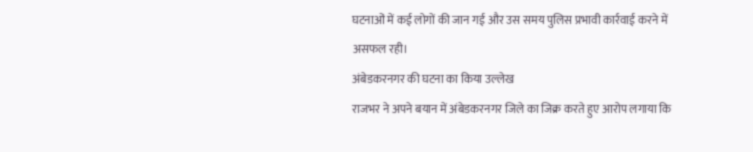घटनाओं में कई लोगों की जान गई और उस समय पुलिस प्रभावी कार्रवाई करने में असफल रही।
अंबेडकरनगर की घटना का किया उल्लेख
राजभर ने अपने बयान में अंबेडकरनगर जिले का जिक्र करते हुए आरोप लगाया कि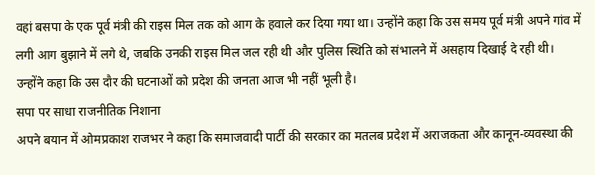वहां बसपा के एक पूर्व मंत्री की राइस मिल तक को आग के हवाले कर दिया गया था। उन्होंने कहा कि उस समय पूर्व मंत्री अपने गांव में लगी आग बुझाने में लगे थे, जबकि उनकी राइस मिल जल रही थी और पुलिस स्थिति को संभालने में असहाय दिखाई दे रही थी।
उन्होंने कहा कि उस दौर की घटनाओं को प्रदेश की जनता आज भी नहीं भूली है।
सपा पर साधा राजनीतिक निशाना
अपने बयान में ओमप्रकाश राजभर ने कहा कि समाजवादी पार्टी की सरकार का मतलब प्रदेश में अराजकता और कानून-व्यवस्था की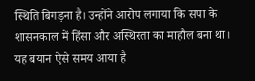स्थिति बिगड़ना है। उन्होंने आरोप लगाया कि सपा के शासनकाल में हिंसा और अस्थिरता का माहौल बना था।
यह बयान ऐसे समय आया है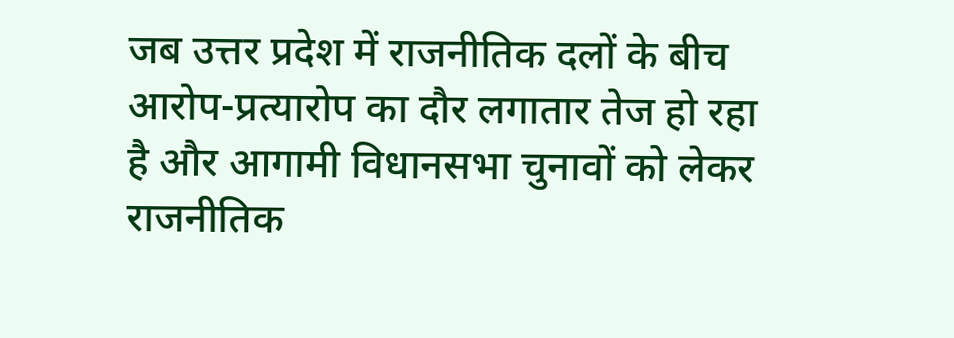जब उत्तर प्रदेश में राजनीतिक दलों के बीच आरोप-प्रत्यारोप का दौर लगातार तेज हो रहा है और आगामी विधानसभा चुनावों को लेकर राजनीतिक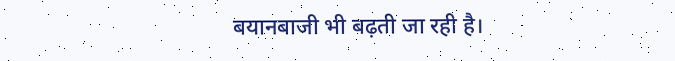बयानबाजी भी बढ़ती जा रही है।